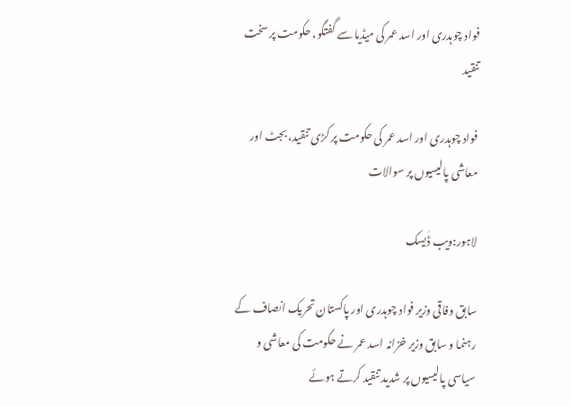فواد چوہدری اور اسد عمر کی میڈیا سے گفتگو، حکومت پر سخت تنقید

فواد چوہدری اور اسد عمر کی حکومت پر کڑی تنقید، بجٹ اور معاشی پالیسیوں پر سوالات

لاہور:ویب ڈٰیسک

سابق وفاقی وزیر فواد چوہدری اور پاکستان تحریک انصاف کے رہنما و سابق وزیر خزانہ اسد عمر نے حکومت کی معاشی و سیاسی پالیسیوں پر شدید تنقید کرتے ہوئے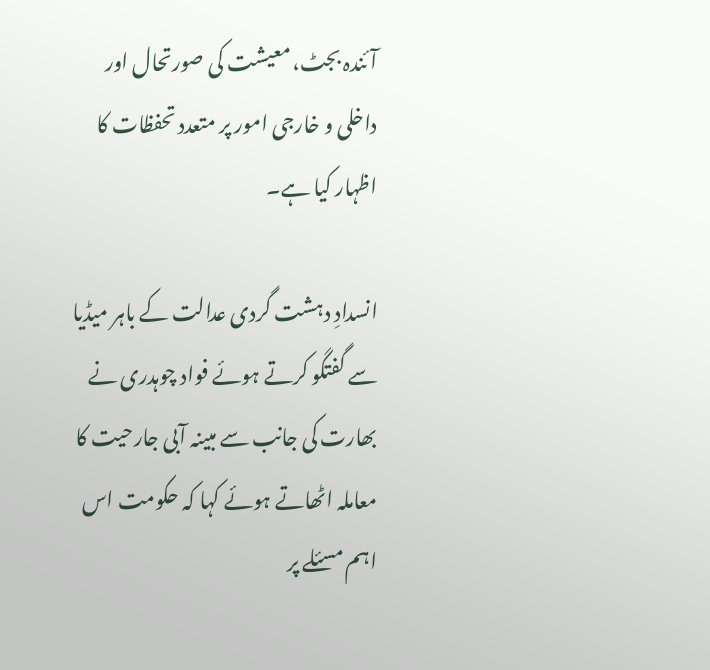آئندہ بجٹ، معیشت کی صورتحال اور داخلی و خارجی امور پر متعدد تحفظات کا اظہار کیا ہے۔

انسدادِ دہشت گردی عدالت کے باہر میڈیا سے گفتگو کرتے ہوئے فواد چوہدری نے بھارت کی جانب سے مبینہ آبی جارحیت کا معاملہ اٹھاتے ہوئے کہا کہ حکومت اس اہم مسئلے پر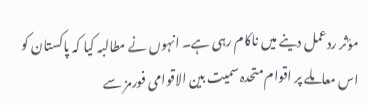مؤثر ردعمل دینے میں ناکام رہی ہے۔ انہوں نے مطالبہ کیا کہ پاکستان کو اس معاملے پر اقوام متحدہ سمیت بین الاقوامی فورمز سے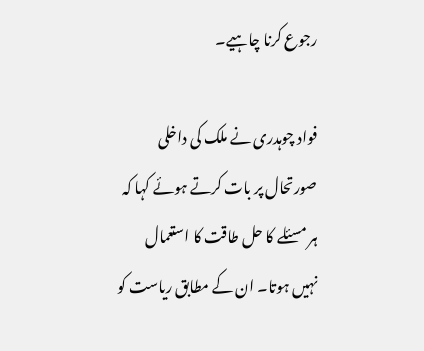رجوع کرنا چاہیے۔

فواد چوہدری نے ملک کی داخلی صورتحال پر بات کرتے ہوئے کہا کہ ہر مسئلے کا حل طاقت کا استعمال نہیں ہوتا۔ ان کے مطابق ریاست کو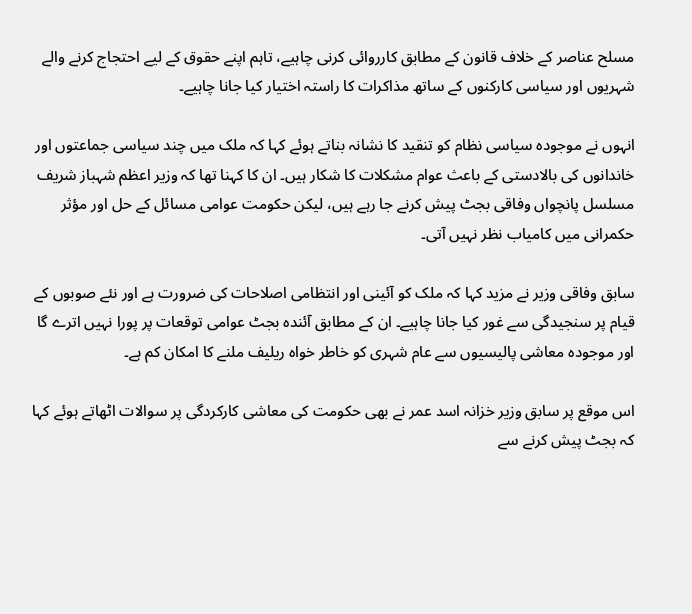مسلح عناصر کے خلاف قانون کے مطابق کارروائی کرنی چاہیے، تاہم اپنے حقوق کے لیے احتجاج کرنے والے شہریوں اور سیاسی کارکنوں کے ساتھ مذاکرات کا راستہ اختیار کیا جانا چاہیے۔

انہوں نے موجودہ سیاسی نظام کو تنقید کا نشانہ بناتے ہوئے کہا کہ ملک میں چند سیاسی جماعتوں اور خاندانوں کی بالادستی کے باعث عوام مشکلات کا شکار ہیں۔ ان کا کہنا تھا کہ وزیر اعظم شہباز شریف مسلسل پانچواں وفاقی بجٹ پیش کرنے جا رہے ہیں، لیکن حکومت عوامی مسائل کے حل اور مؤثر حکمرانی میں کامیاب نظر نہیں آتی۔

سابق وفاقی وزیر نے مزید کہا کہ ملک کو آئینی اور انتظامی اصلاحات کی ضرورت ہے اور نئے صوبوں کے قیام پر سنجیدگی سے غور کیا جانا چاہیے۔ ان کے مطابق آئندہ بجٹ عوامی توقعات پر پورا نہیں اترے گا اور موجودہ معاشی پالیسیوں سے عام شہری کو خاطر خواہ ریلیف ملنے کا امکان کم ہے۔

اس موقع پر سابق وزیر خزانہ اسد عمر نے بھی حکومت کی معاشی کارکردگی پر سوالات اٹھاتے ہوئے کہا کہ بجٹ پیش کرنے سے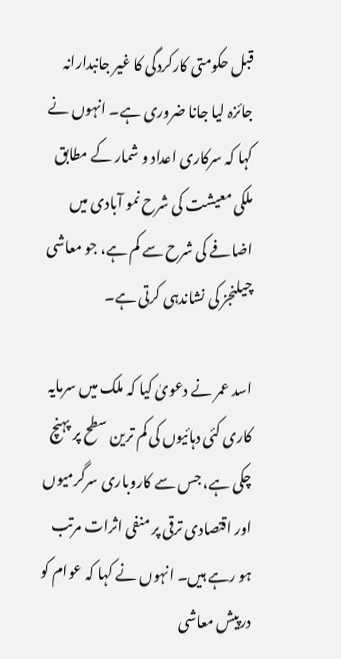قبل حکومتی کارکردگی کا غیر جانبدارانہ جائزہ لیا جانا ضروری ہے۔ انہوں نے کہا کہ سرکاری اعداد و شمار کے مطابق ملکی معیشت کی شرح نمو آبادی میں اضافے کی شرح سے کم ہے، جو معاشی چیلنجز کی نشاندہی کرتی ہے۔

اسد عمر نے دعویٰ کیا کہ ملک میں سرمایہ کاری کئی دہائیوں کی کم ترین سطح پر پہنچ چکی ہے، جس سے کاروباری سرگرمیوں اور اقتصادی ترقی پر منفی اثرات مرتب ہو رہے ہیں۔ انہوں نے کہا کہ عوام کو درپیش معاشی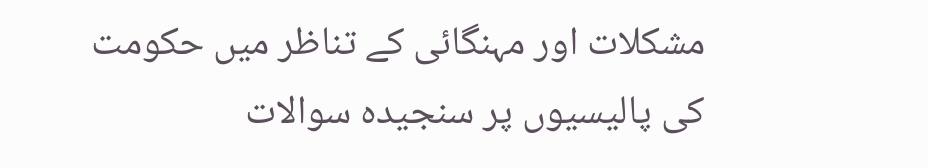مشکلات اور مہنگائی کے تناظر میں حکومت کی پالیسیوں پر سنجیدہ سوالات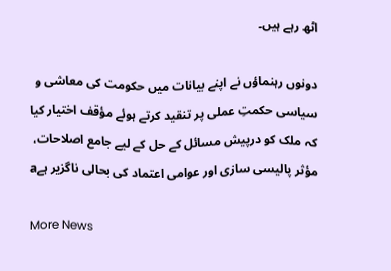اٹھ رہے ہیں۔

دونوں رہنماؤں نے اپنے بیانات میں حکومت کی معاشی و سیاسی حکمتِ عملی پر تنقید کرتے ہوئے مؤقف اختیار کیا کہ ملک کو درپیش مسائل کے حل کے لیے جامع اصلاحات، مؤثر پالیسی سازی اور عوامی اعتماد کی بحالی ناگزیر ہےa

More News